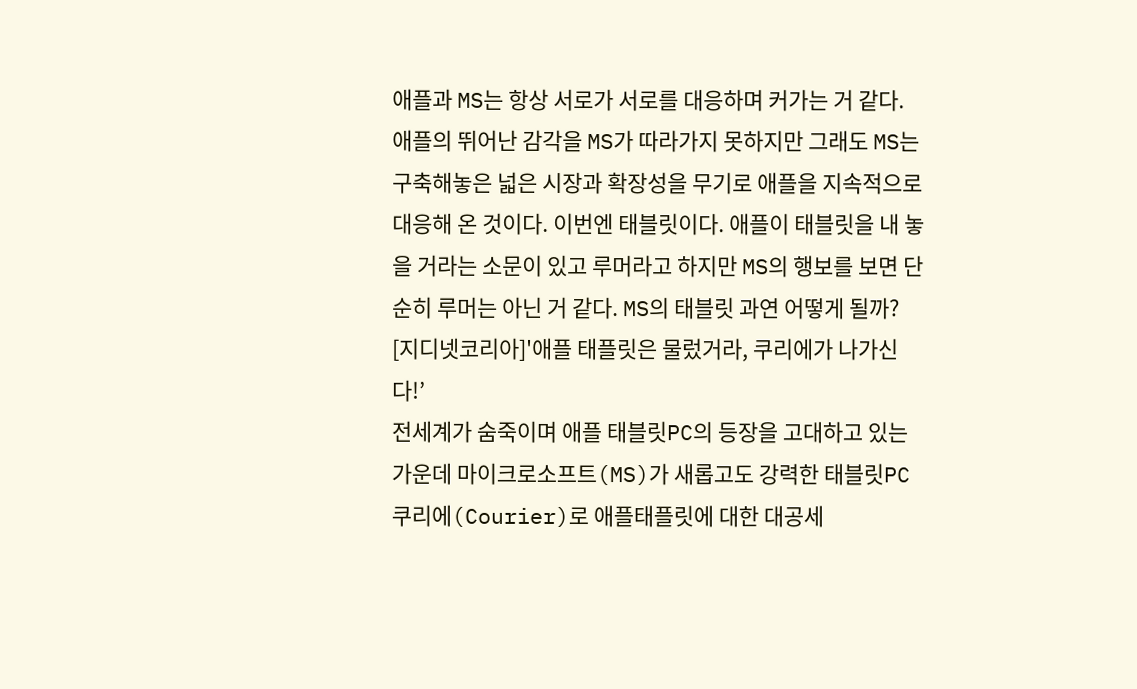애플과 MS는 항상 서로가 서로를 대응하며 커가는 거 같다. 애플의 뛰어난 감각을 MS가 따라가지 못하지만 그래도 MS는 구축해놓은 넓은 시장과 확장성을 무기로 애플을 지속적으로 대응해 온 것이다. 이번엔 태블릿이다. 애플이 태블릿을 내 놓을 거라는 소문이 있고 루머라고 하지만 MS의 행보를 보면 단순히 루머는 아닌 거 같다. MS의 태블릿 과연 어떻게 될까?
[지디넷코리아]'애플 태플릿은 물렀거라, 쿠리에가 나가신다!’
전세계가 숨죽이며 애플 태블릿PC의 등장을 고대하고 있는 가운데 마이크로소프트(MS)가 새롭고도 강력한 태블릿PC 쿠리에(Courier)로 애플태플릿에 대한 대공세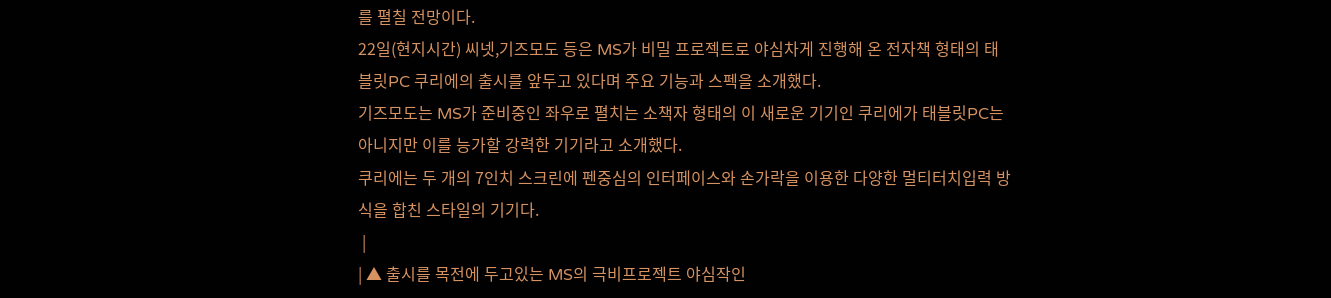를 펼칠 전망이다.
22일(현지시간) 씨넷,기즈모도 등은 MS가 비밀 프로젝트로 야심차게 진행해 온 전자책 형태의 태블릿PC 쿠리에의 출시를 앞두고 있다며 주요 기능과 스펙을 소개했다.
기즈모도는 MS가 준비중인 좌우로 펼치는 소책자 형태의 이 새로운 기기인 쿠리에가 태블릿PC는 아니지만 이를 능가할 강력한 기기라고 소개했다.
쿠리에는 두 개의 7인치 스크린에 펜중심의 인터페이스와 손가락을 이용한 다양한 멀티터치입력 방식을 합친 스타일의 기기다.
 |
| ▲ 출시를 목전에 두고있는 MS의 극비프로젝트 야심작인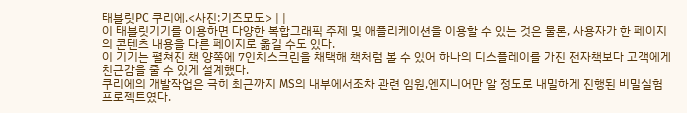태블릿PC 쿠리에.<사진:기즈모도> | |
이 태블릿기기를 이용하면 다양한 복합그래픽 주제 및 애플리케이션을 이용할 수 있는 것은 물론, 사용자가 한 페이지의 콘텐츠 내용을 다른 페이지로 옮길 수도 있다.
이 기기는 펼쳐진 책 양쪽에 7인치스크린을 채택해 책처럼 볼 수 있어 하나의 디스플레이를 가진 전자책보다 고객에게 친근감을 줄 수 있게 설계했다.
쿠리에의 개발작업은 극히 최근까지 MS의 내부에서조차 관련 임원,엔지니어만 알 정도로 내밀하게 진행된 비밀실험 프로젝트였다.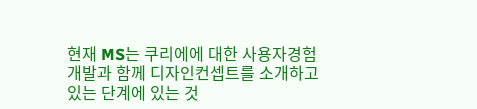현재 MS는 쿠리에에 대한 사용자경험 개발과 함께 디자인컨셉트를 소개하고 있는 단계에 있는 것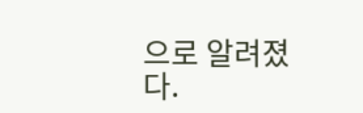으로 알려졌다.